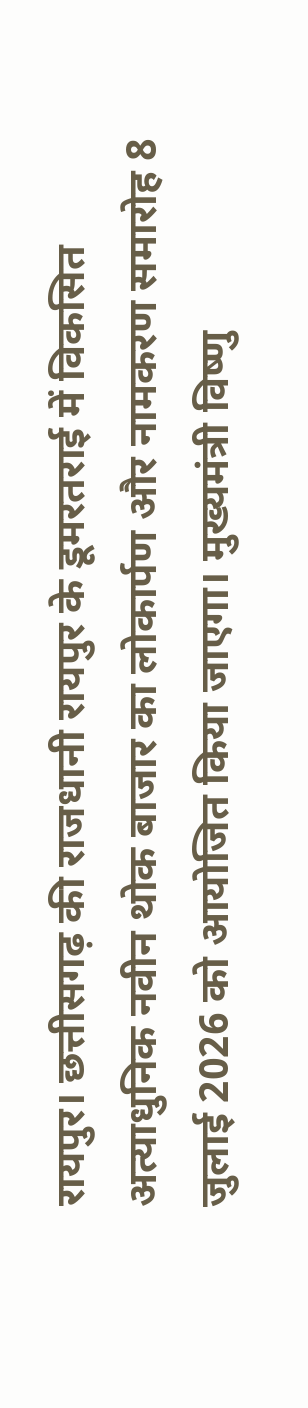रायपुर। छत्तीसगढ़ की राजधानी रायपुर के डूमरतराई में विकसित अत्याधुनिक नवीन थोक बाजार का लोकार्पण और नामकरण समारोह 8 जुलाई 2026 को आयोजित किया जाएगा। मुख्यमंत्री विष्णु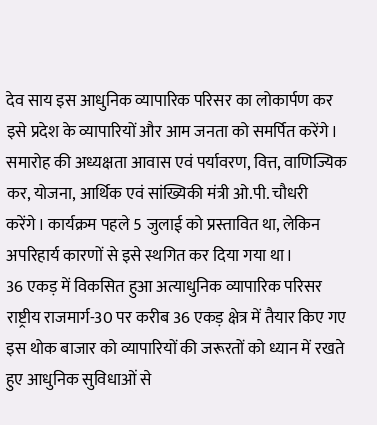देव साय इस आधुनिक व्यापारिक परिसर का लोकार्पण कर इसे प्रदेश के व्यापारियों और आम जनता को समर्पित करेंगे।
समारोह की अध्यक्षता आवास एवं पर्यावरण, वित्त, वाणिज्यिक कर, योजना, आर्थिक एवं सांख्यिकी मंत्री ओ.पी. चौधरी करेंगे। कार्यक्रम पहले 5 जुलाई को प्रस्तावित था, लेकिन अपरिहार्य कारणों से इसे स्थगित कर दिया गया था।
36 एकड़ में विकसित हुआ अत्याधुनिक व्यापारिक परिसर
राष्ट्रीय राजमार्ग-30 पर करीब 36 एकड़ क्षेत्र में तैयार किए गए इस थोक बाजार को व्यापारियों की जरूरतों को ध्यान में रखते हुए आधुनिक सुविधाओं से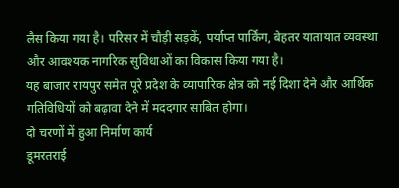लैस किया गया है। परिसर में चौड़ी सड़कें, पर्याप्त पार्किंग, बेहतर यातायात व्यवस्था और आवश्यक नागरिक सुविधाओं का विकास किया गया है।
यह बाजार रायपुर समेत पूरे प्रदेश के व्यापारिक क्षेत्र को नई दिशा देने और आर्थिक गतिविधियों को बढ़ावा देने में मददगार साबित होगा।
दो चरणों में हुआ निर्माण कार्य
डूमरतराई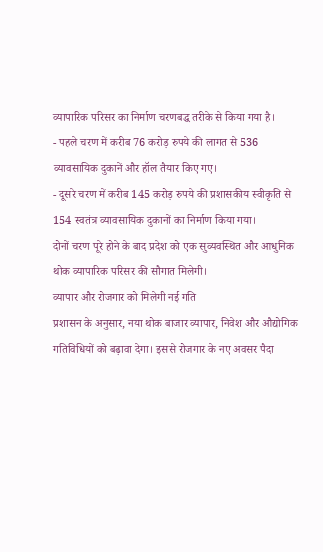व्यापारिक परिसर का निर्माण चरणबद्ध तरीके से किया गया है।
- पहले चरण में करीब 76 करोड़ रुपये की लागत से 536 व्यावसायिक दुकानें और हॉल तैयार किए गए।
- दूसरे चरण में करीब 145 करोड़ रुपये की प्रशासकीय स्वीकृति से 154 स्वतंत्र व्यावसायिक दुकानों का निर्माण किया गया।
दोनों चरण पूरे होने के बाद प्रदेश को एक सुव्यवस्थित और आधुनिक थोक व्यापारिक परिसर की सौगात मिलेगी।
व्यापार और रोजगार को मिलेगी नई गति
प्रशासन के अनुसार, नया थोक बाजार व्यापार, निवेश और औद्योगिक गतिविधियों को बढ़ावा देगा। इससे रोजगार के नए अवसर पैदा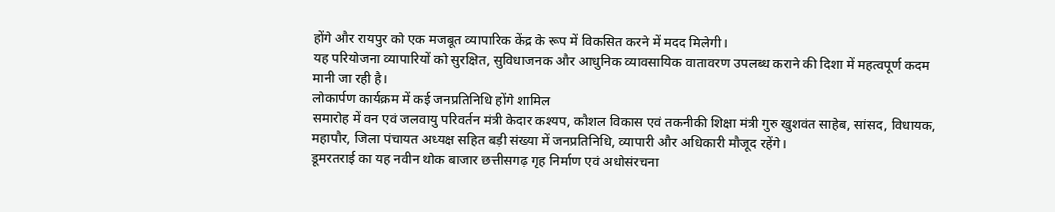होंगे और रायपुर को एक मजबूत व्यापारिक केंद्र के रूप में विकसित करने में मदद मिलेगी।
यह परियोजना व्यापारियों को सुरक्षित, सुविधाजनक और आधुनिक व्यावसायिक वातावरण उपलब्ध कराने की दिशा में महत्वपूर्ण कदम मानी जा रही है।
लोकार्पण कार्यक्रम में कई जनप्रतिनिधि होंगे शामिल
समारोह में वन एवं जलवायु परिवर्तन मंत्री केदार कश्यप, कौशल विकास एवं तकनीकी शिक्षा मंत्री गुरु खुशवंत साहेब, सांसद, विधायक, महापौर, जिला पंचायत अध्यक्ष सहित बड़ी संख्या में जनप्रतिनिधि, व्यापारी और अधिकारी मौजूद रहेंगे।
डूमरतराई का यह नवीन थोक बाजार छत्तीसगढ़ गृह निर्माण एवं अधोसंरचना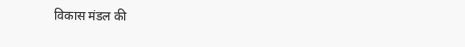विकास मंडल की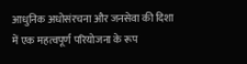आधुनिक अधोसंरचना और जनसेवा की दिशा में एक महत्वपूर्ण परियोजना के रूप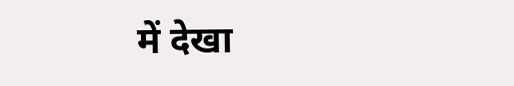में देखा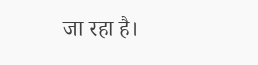जा रहा है।